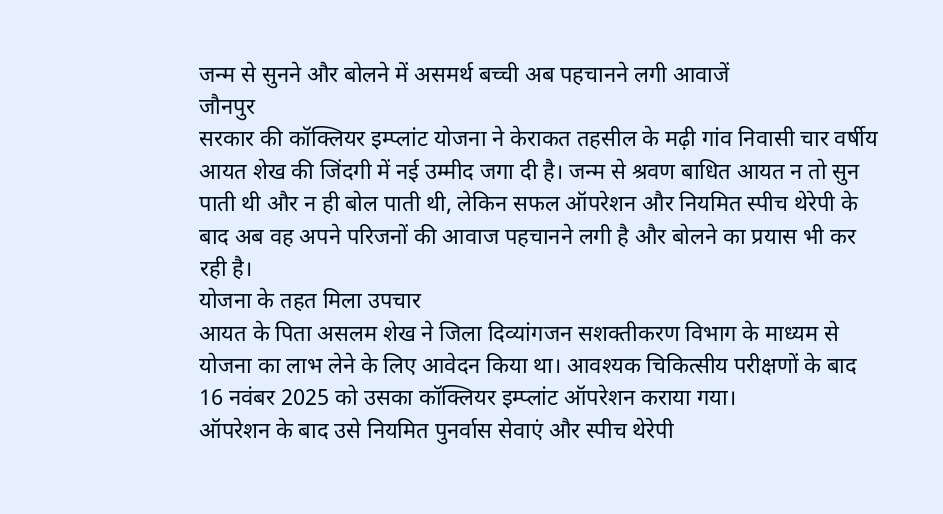जन्म से सुनने और बोलने में असमर्थ बच्ची अब पहचानने लगी आवाजें
जौनपुर
सरकार की कॉक्लियर इम्प्लांट योजना ने केराकत तहसील के मढ़ी गांव निवासी चार वर्षीय आयत शेख की जिंदगी में नई उम्मीद जगा दी है। जन्म से श्रवण बाधित आयत न तो सुन पाती थी और न ही बोल पाती थी, लेकिन सफल ऑपरेशन और नियमित स्पीच थेरेपी के बाद अब वह अपने परिजनों की आवाज पहचानने लगी है और बोलने का प्रयास भी कर रही है।
योजना के तहत मिला उपचार
आयत के पिता असलम शेख ने जिला दिव्यांगजन सशक्तीकरण विभाग के माध्यम से योजना का लाभ लेने के लिए आवेदन किया था। आवश्यक चिकित्सीय परीक्षणों के बाद 16 नवंबर 2025 को उसका कॉक्लियर इम्प्लांट ऑपरेशन कराया गया।
ऑपरेशन के बाद उसे नियमित पुनर्वास सेवाएं और स्पीच थेरेपी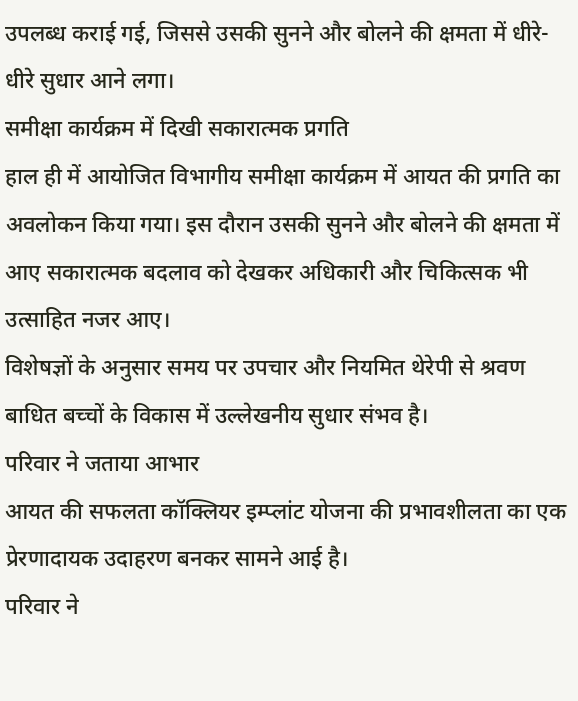उपलब्ध कराई गई, जिससे उसकी सुनने और बोलने की क्षमता में धीरे-धीरे सुधार आने लगा।
समीक्षा कार्यक्रम में दिखी सकारात्मक प्रगति
हाल ही में आयोजित विभागीय समीक्षा कार्यक्रम में आयत की प्रगति का अवलोकन किया गया। इस दौरान उसकी सुनने और बोलने की क्षमता में आए सकारात्मक बदलाव को देखकर अधिकारी और चिकित्सक भी उत्साहित नजर आए।
विशेषज्ञों के अनुसार समय पर उपचार और नियमित थेरेपी से श्रवण बाधित बच्चों के विकास में उल्लेखनीय सुधार संभव है।
परिवार ने जताया आभार
आयत की सफलता कॉक्लियर इम्प्लांट योजना की प्रभावशीलता का एक प्रेरणादायक उदाहरण बनकर सामने आई है।
परिवार ने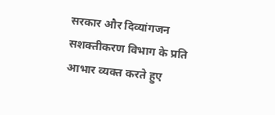सरकार और दिव्यांगजन सशक्तीकरण विभाग के प्रति आभार व्यक्त करते हुए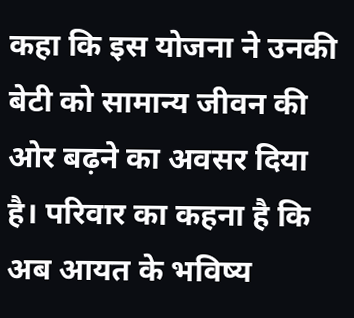कहा कि इस योजना ने उनकी बेटी को सामान्य जीवन की ओर बढ़ने का अवसर दिया है। परिवार का कहना है कि अब आयत के भविष्य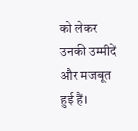को लेकर उनकी उम्मीदें और मजबूत हुई हैं।